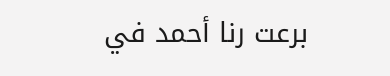برعت رنا أحمد في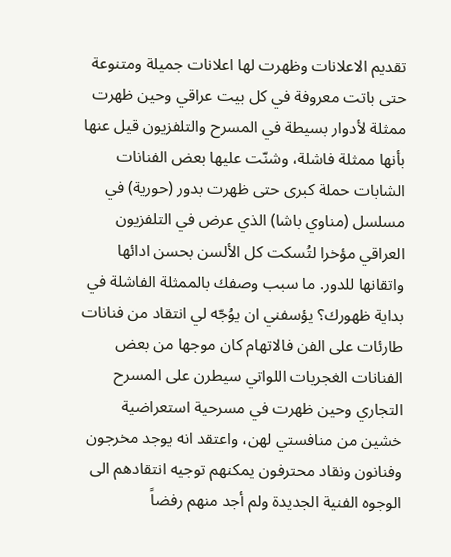تقديم الاعلانات وظهرت لها اعلانات جميلة ومتنوعة حتى باتت معروفة في كل بيت عراقي وحين ظهرت ممثلة لأدوار بسيطة في المسرح والتلفزيون قيل عنها بأنها ممثلة فاشلة، وشنّت عليها بعض الفنانات الشابات حملة كبرى حتى ظهرت بدور (حورية) في مسلسل (مناوي باشا) الذي عرض في التلفزيون العراقي مؤخرا لتُسكت كل الألسن بحسن ادائها واتقانها للدور. ما سبب وصفك بالممثلة الفاشلة في بداية ظهورك؟ يؤسفني ان يوُجّه لي انتقاد من فنانات طارئات على الفن فالاتهام كان موجها من بعض الفنانات الغجريات اللواتي سيطرن على المسرح التجاري وحين ظهرت في مسرحية استعراضية خشين من منافستي لهن، واعتقد انه يوجد مخرجون وفنانون ونقاد محترفون يمكنهم توجيه انتقادهم الى الوجوه الفنية الجديدة ولم أجد منهم رفضاً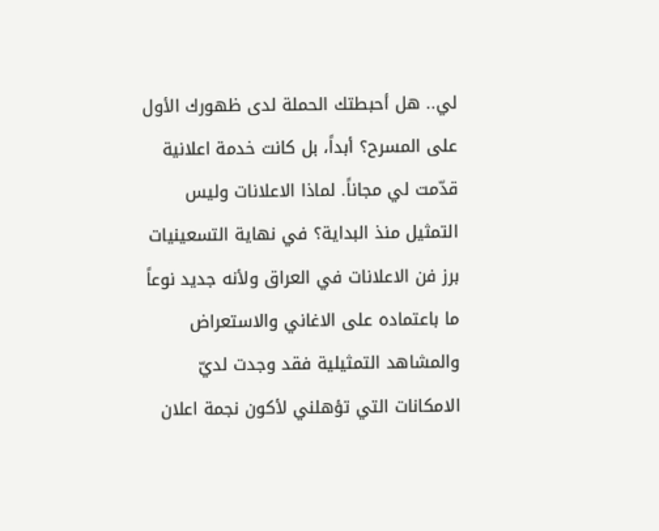لي.. هل أحبطتك الحملة لدى ظهورك الأول على المسرح؟ أبداً، بل كانت خدمة اعلانية قدّمت لي مجاناً. لماذا الاعلانات وليس التمثيل منذ البداية؟ في نهاية التسعينيات برز فن الاعلانات في العراق ولأنه جديد نوعاً ما باعتماده على الاغاني والاستعراض والمشاهد التمثيلية فقد وجدت لديّ الامكانات التي تؤهلني لأكون نجمة اعلان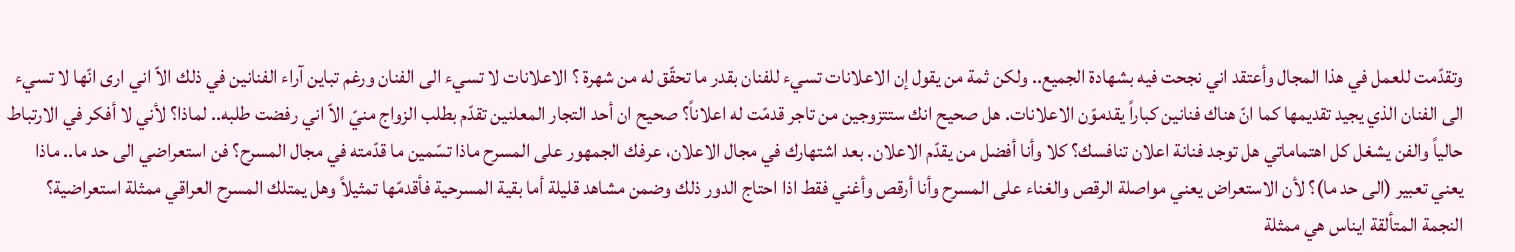وتقدّمت للعمل في هذا المجال وأعتقد اني نجحت فيه بشهادة الجميع.. ولكن ثمة من يقول إن الاعلانات تسيء للفنان بقدر ما تحقّق له من شهرة ؟ الاعلانات لا تسيء الى الفنان ورغم تباين آراء الفنانين في ذلك الاّ اني ارى انّها لا تسيء الى الفنان الذي يجيد تقديمها كما انّ هناك فنانين كباراً يقدموّن الاعلانات. هل صحيح انك ستتزوجين من تاجر قدمّت له اعلاناً؟ صحيح ان أحد التجار المعلنين تقدّم بطلب الزواج منيّ الاّ اني رفضت طلبه.. لماذا؟ لأني لا أفكر في الارتباط حالياً والفن يشغل كل اهتماماتي هل توجد فنانة اعلان تنافسك؟ كلا وأنا أفضل من يقدّم الاعلان. بعد اشتهارك في مجال الاعلان، عرفك الجمهور على المسرح ماذا تسّمين ما قدّمته في مجال المسرح؟ فن استعراضي الى حد ما.. ماذا يعني تعبير (الى حد ما)؟ لأن الاستعراض يعني مواصلة الرقص والغناء على المسرح وأنا أرقص وأغني فقط اذا احتاج الدور ذلك وضمن مشاهد قليلة أما بقية المسرحية فأقدمّها تمثيلاً وهل يمتلك المسرح العراقي ممثلة استعراضية؟ النجمة المتألقة ايناس هي ممثلة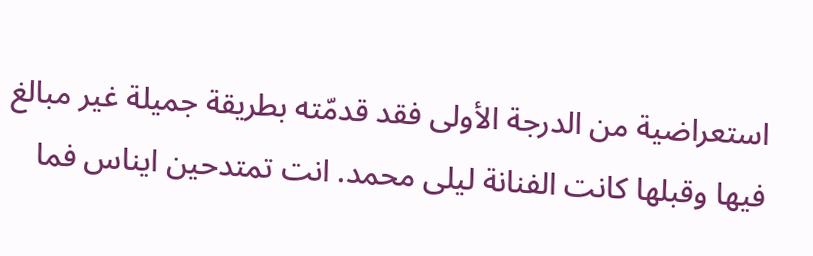استعراضية من الدرجة الأولى فقد قدمّته بطريقة جميلة غير مبالغ فيها وقبلها كانت الفنانة ليلى محمد. انت تمتدحين ايناس فما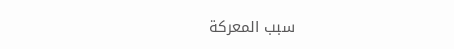سبب المعركة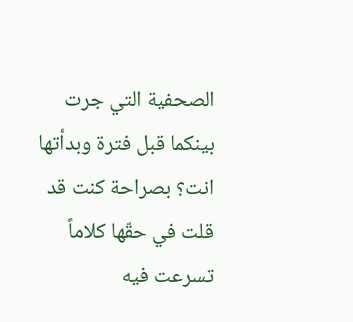الصحفية التي جرت بينكما قبل فترة وبدأتها انت؟ بصراحة كنت قد قلت في حقّها كلاماً تسرعت فيه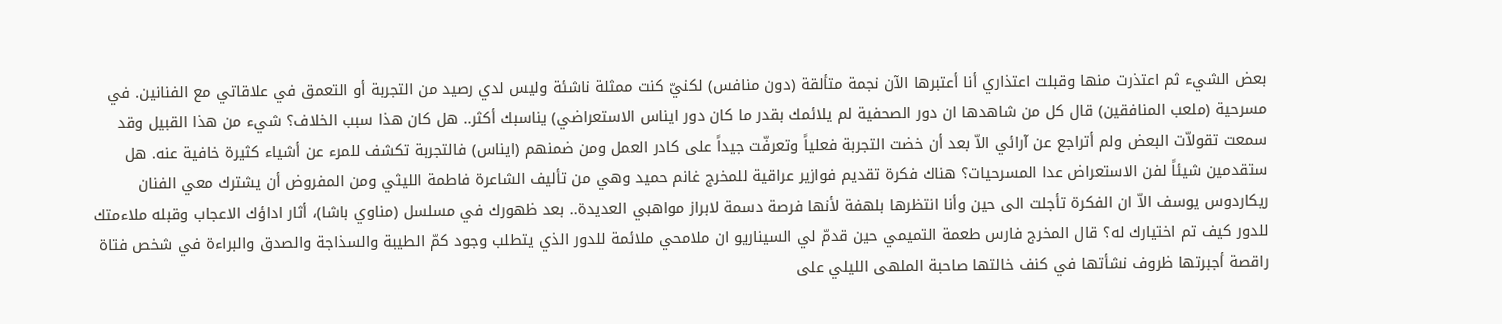بعض الشيء ثم اعتذرت منها وقبلت اعتذاري أنا أعتبرها الآن نجمة متألقة (دون منافس) لكنيّ كنت ممثلة ناشئة وليس لدي رصيد من التجربة أو التعمق في علاقاتي مع الفنانين. في مسرحية (ملعب المنافقين) قال كل من شاهدها ان دور الصحفية لم يلائمك بقدر ما كان دور ايناس الاستعراضي) يناسبك أكثر.. هل كان هذا سبب الخلاف؟ شيء من هذا القبيل وقد سمعت تقولاّت البعض ولم أتراجع عن آرائي الاّ بعد أن خضت التجربة فعلياً وتعرفّت جيداً على كادر العمل ومن ضمنهم (ايناس) فالتجربة تكشف للمرء عن أشياء كثيرة خافية عنه. هل ستقدمين شيئاً لفن الاستعراض عدا المسرحيات؟ هناك فكرة تقديم فوازير عراقية للمخرج غانم حميد وهي من تأليف الشاعرة فاطمة الليثي ومن المفروض أن يشترك معي الفنان ريكاردوس يوسف الاّ ان الفكرة تأجلت الى حين وأنا انتظرها بلهفة لأنها فرصة دسمة لابراز مواهبي العديدة.. بعد ظهورك في مسلسل (مناوي باشا)، أثار اداؤك الاعجاب وقبله ملاءمتك للدور كيف تم اختيارك له؟ قال المخرج فارس طعمة التميمي حين قدمّ لي السيناريو ان ملامحي ملائمة للدور الذي يتطلب وجود كمّ الطيبة والسذاجة والصدق والبراءة في شخص فتاة راقصة أجبرتها ظروف نشأتها في كنف خالتها صاحبة الملهى الليلي على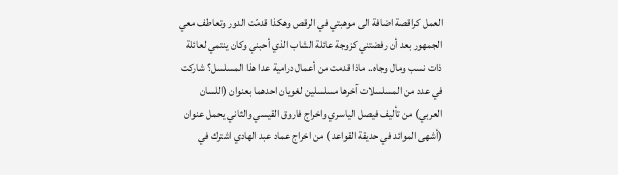العمل كراقصة اضافة الى موهبتي في الرقص وهكذا قدمّت الدور وتعاطف معي الجمهور بعد أن رفضتني كزوجة عائلة الشاب الذي أحبني وكان ينتمي لعائلة ذات نسب ومال وجاه.. ماذا قدمت من أعمال درامية عدا هذا المسلسل؟ شاركت في عدد من المسلسلات آخرها مسلسلين لغويان احدهما بعنوان (اللسان العربي) من تأليف فيصل الياسري واخراج فاروق القيسي والثاني يحمل عنوان (أشهى الموائد في حديقة القواعد ) من اخراج عماد عبد الهادي اشترك في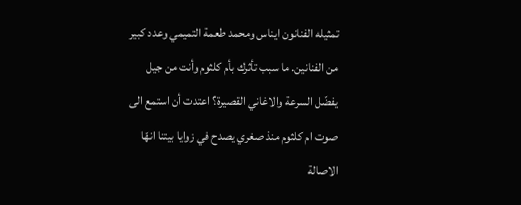تمثيله الفنانون ايناس ومحمد طعمة التميمي وعدد كبير من الفنانين. ما سبب تأثرك بأم كلثوم وأنت من جيل يفضّل السرعة والاغاني القصيرة؟ اعتدت أن استمع الى صوت ام كلثوم منذ صغري يصدح في زوايا بيتنا انهّا الاصالة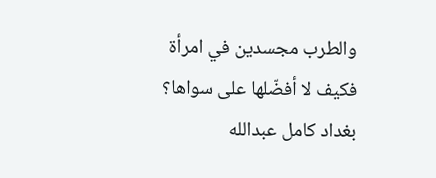والطرب مجسدين في امرأة فكيف لا أفضّلها على سواها؟ بغداد كامل عبدالله